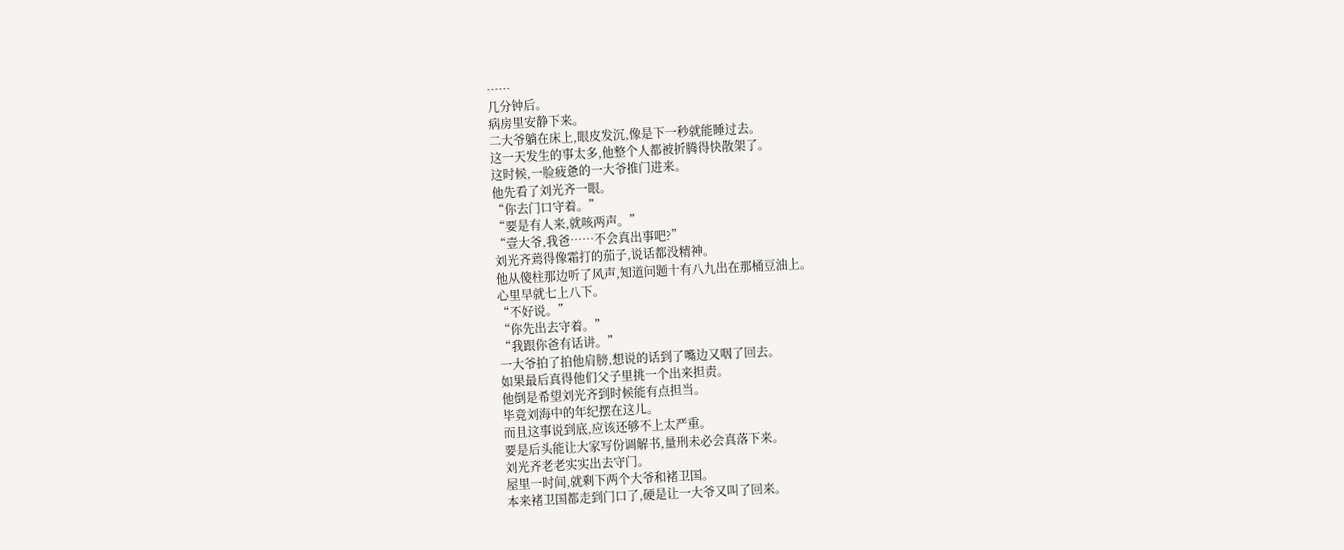……
几分钟后。
病房里安静下来。
二大爷躺在床上,眼皮发沉,像是下一秒就能睡过去。
这一天发生的事太多,他整个人都被折腾得快散架了。
这时候,一脸疲惫的一大爷推门进来。
他先看了刘光齐一眼。
“你去门口守着。”
“要是有人来,就咳两声。”
“壹大爷,我爸……不会真出事吧?”
刘光齐蔫得像霜打的茄子,说话都没精神。
他从傻柱那边听了风声,知道问题十有八九出在那桶豆油上。
心里早就七上八下。
“不好说。”
“你先出去守着。”
“我跟你爸有话讲。”
一大爷拍了拍他肩膀,想说的话到了嘴边又咽了回去。
如果最后真得他们父子里挑一个出来担责。
他倒是希望刘光齐到时候能有点担当。
毕竟刘海中的年纪摆在这儿。
而且这事说到底,应该还够不上太严重。
要是后头能让大家写份调解书,量刑未必会真落下来。
刘光齐老老实实出去守门。
屋里一时间,就剩下两个大爷和褚卫国。
本来褚卫国都走到门口了,硬是让一大爷又叫了回来。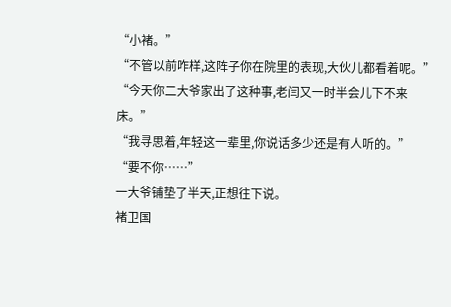“小褚。”
“不管以前咋样,这阵子你在院里的表现,大伙儿都看着呢。”
“今天你二大爷家出了这种事,老闫又一时半会儿下不来床。”
“我寻思着,年轻这一辈里,你说话多少还是有人听的。”
“要不你……”
一大爷铺垫了半天,正想往下说。
褚卫国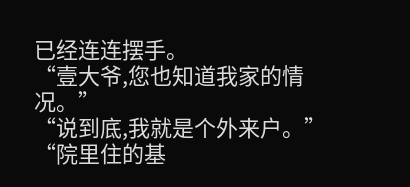已经连连摆手。
“壹大爷,您也知道我家的情况。”
“说到底,我就是个外来户。”
“院里住的基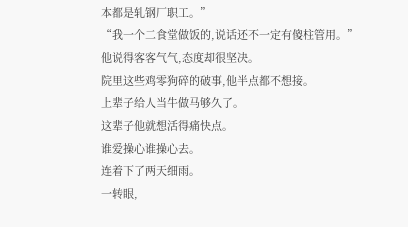本都是轧钢厂职工。”
“我一个二食堂做饭的,说话还不一定有傻柱管用。”
他说得客客气气,态度却很坚决。
院里这些鸡零狗碎的破事,他半点都不想接。
上辈子给人当牛做马够久了。
这辈子他就想活得痛快点。
谁爱操心谁操心去。
连着下了两天细雨。
一转眼,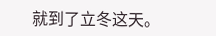就到了立冬这天。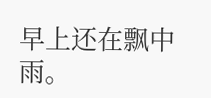早上还在飘中雨。